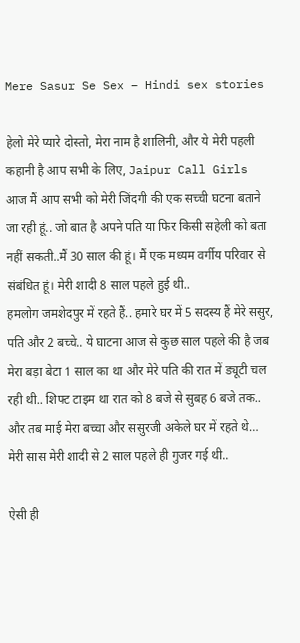Mere Sasur Se Sex – Hindi sex stories

हेलो मेरे प्यारे दोस्तो, मेरा नाम है शालिनी, और ये मेरी पहली कहानी है आप सभी के लिए, Jaipur Call Girls आज मैं आप सभी को मेरी जिंदगी की एक सच्ची घटना बताने जा रही हूं.. जो बात है अपने पति या फिर किसी सहेली को बता नहीं सकती..मैं 30 साल की हूं। मैं एक मध्यम वर्गीय परिवार से संबंधित हूं। मेरी शादी 8 साल पहले हुई थी..
हमलोग जमशेदपुर में रहते हैं.. हमारे घर में 5 सदस्य हैं मेरे ससुर, पति और 2 बच्चे.. ये घाटना आज से कुछ साल पहले की है जब मेरा बड़ा बेटा 1 साल का था और मेरे पति की रात में ड्यूटी चल रही थी.. शिफ्ट टाइम था रात को 8 बजे से सुबह 6 बजे तक.. और तब माई मेरा बच्चा और ससुरजी अकेले घर में रहते थे… मेरी सास मेरी शादी से 2 साल पहले ही गुजर गई थी..

ऐसी ही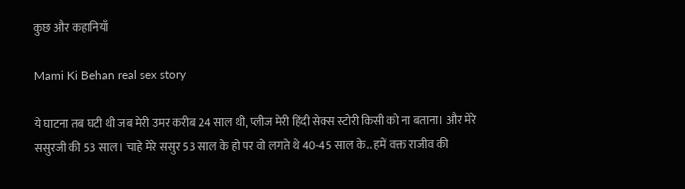कुछ और कहानियाँ

Mami Ki Behan real sex story

ये घाटना तब घटी थी जब मेरी उमर करीब 24 साल थी, प्लीज मेरी हिंदी सेक्स स्टोरी किसी को ना बताना। और मेरे ससुरजी की 53 साल। चाहे मेरे ससुर 53 साल के हो पर वो लगते थे 40-45 साल के.. हमें वक्त राजीव की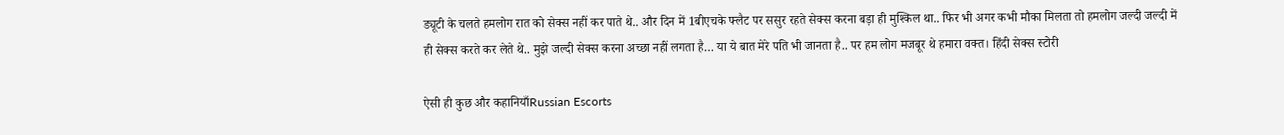ड्यूटी के चलते हमलोग रात को सेक्स नहीं कर पाते थे.. और दिन में 1बीएचके फ्लैट पर ससुर रहते सेक्स करना बड़ा ही मुश्किल था.. फिर भी अगर कभी मौका मिलता तो हमलोग जल्दी जल्दी में ही सेक्स करते कर लेते थे.. मुझे जल्दी सेक्स करना अच्छा नहीं लगता है… या ये बात मेरे पति भी जानता है.. पर हम लोग मजबूर थे हमारा वक्त। हिंदी सेक्स स्टोरी

ऐसी ही कुछ और कहानियाँRussian Escorts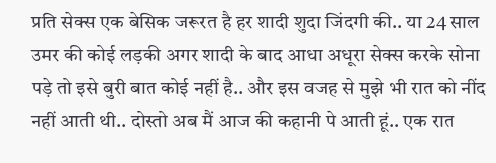प्रति सेक्स एक बेसिक जरूरत है हर शादी शुदा जिंदगी की.. या 24 साल उमर की कोई लड़की अगर शादी के बाद आधा अधूरा सेक्स करके सोना पड़े तो इसे बुरी बात कोई नहीं है.. और इस वजह से मुझे भी रात को नींद नहीं आती थी.. दोस्तो अब मैं आज की कहानी पे आती हूं.. एक रात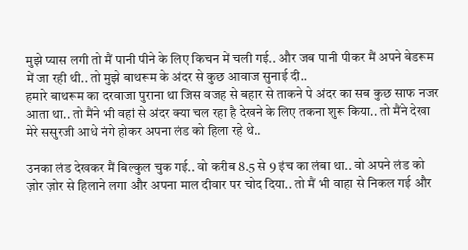मुझे प्यास लगी तो मैं पानी पीने के लिए किचन में चली गई.. और जब पानी पीकर मैं अपने बेडरूम में जा रही थी.. तो मुझे बाथरूम के अंदर से कुछ आवाज सुनाई दी..
हमारे बाथरूम का दरवाजा पुराना था जिस वजह से बहार से ताकने पे अंदर का सब कुछ साफ नजर आता था.. तो मैंने भी वहां से अंदर क्या चल रहा है देखने के लिए तकना शुरू किया.. तो मैंने देखा मेरे ससुरजी आधे नंगे होकर अपना लंड को हिला रहे थे..

उनका लंड देखकर मैं बिल्कुल चुक गई.. वो करीब 8.5 से 9 इंच का लंबा था.. वो अपने लंड को ज़ोर ज़ोर से हिलाने लगा और अपना माल दीवार पर चोद दिया.. तो मैं भी वाहा से निकल गई और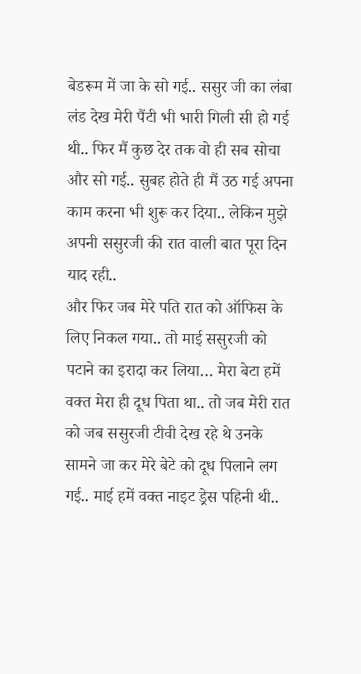बेडरूम में जा के सो गई.. ससुर जी का लंबा लंड देख मेरी पैंटी भी भारी गिली सी हो गई थी.. फिर मैं कुछ देर तक वो ही सब सोचा और सो गई.. सुबह होते ही मैं उठ गई अपना काम करना भी शुरू कर दिया.. लेकिन मुझे अपनी ससुरजी की रात वाली बात पूरा दिन याद रही..
और फिर जब मेरे पति रात को ऑफिस के लिए निकल गया.. तो माई ससुरजी को पटाने का इरादा कर लिया… मेरा बेटा हमें वक्त मेरा ही दूध पिता था.. तो जब मेरी रात को जब ससुरजी टीवी देख रहे थे उनके सामने जा कर मेरे बेटे को दूध पिलाने लग गई.. माई हमें वक्त नाइट ड्रेस पहिनी थी..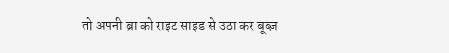तो अपनी ब्रा को राइट साइड से उठा कर बूब्ज़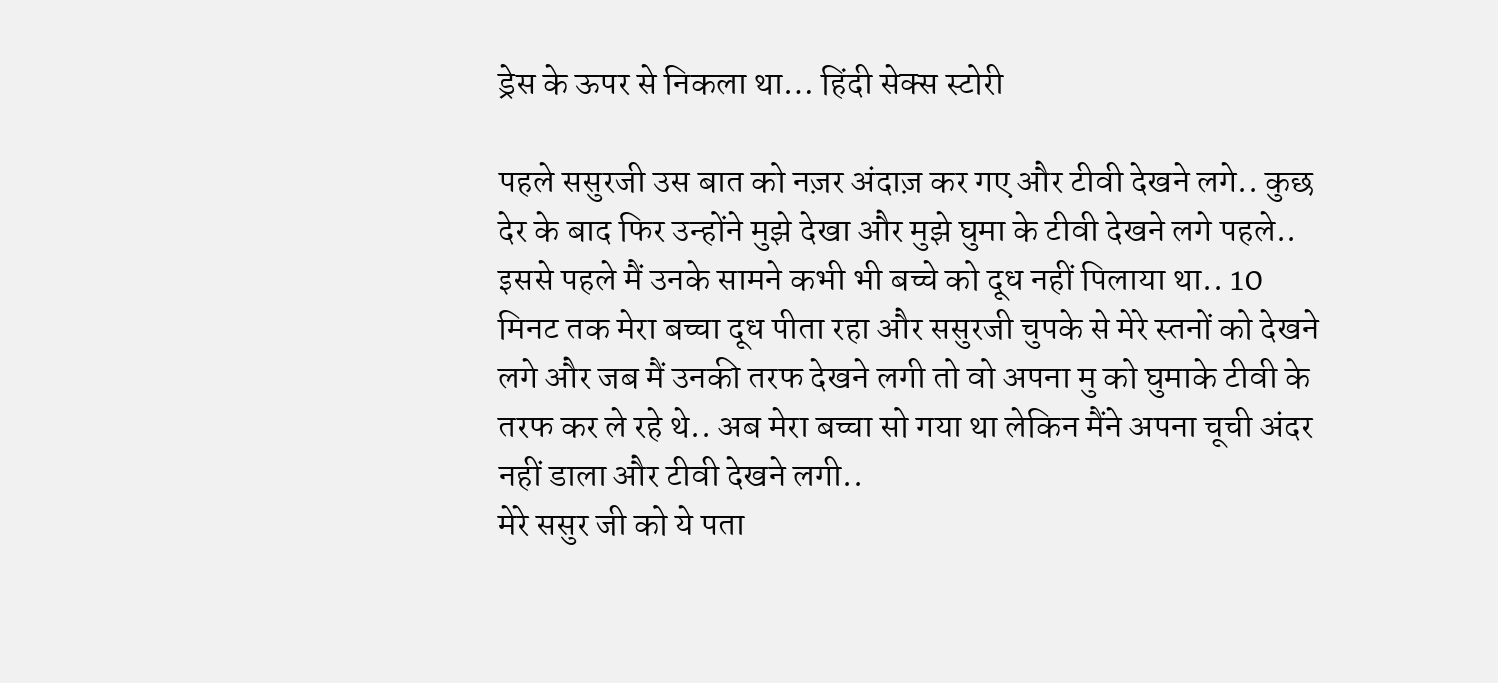ड्रेस के ऊपर से निकला था… हिंदी सेक्स स्टोरी

पहले ससुरजी उस बात को नज़र अंदाज़ कर गए और टीवी देखने लगे.. कुछ देर के बाद फिर उन्होंने मुझे देखा और मुझे घुमा के टीवी देखने लगे पहले.. इससे पहले मैं उनके सामने कभी भी बच्चे को दूध नहीं पिलाया था.. 10 मिनट तक मेरा बच्चा दूध पीता रहा और ससुरजी चुपके से मेरे स्तनों को देखने लगे और जब मैं उनकी तरफ देखने लगी तो वो अपना मु को घुमाके टीवी के तरफ कर ले रहे थे.. अब मेरा बच्चा सो गया था लेकिन मैंने अपना चूची अंदर नहीं डाला और टीवी देखने लगी..
मेरे ससुर जी को ये पता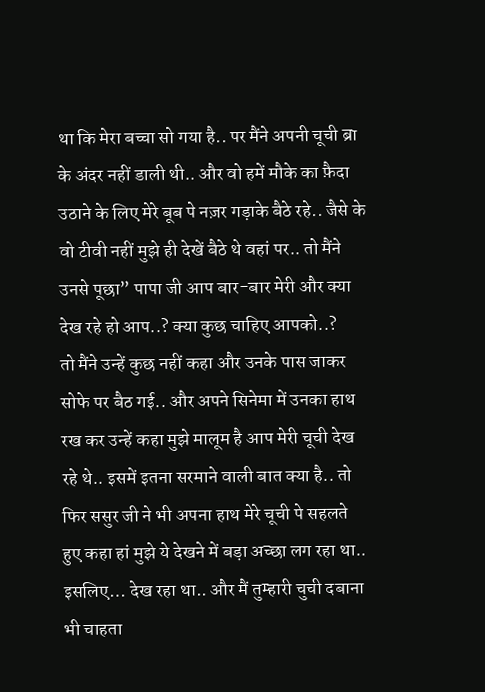था कि मेरा बच्चा सो गया है.. पर मैंने अपनी चूची ब्रा के अंदर नहीं डाली थी.. और वो हमें मौके का फ़ैदा उठाने के लिए मेरे बूब पे नज़र गड़ाके बैठे रहे.. जैसे के वो टीवी नहीं मुझे ही देखें बैठे थे वहां पर.. तो मैंने उनसे पूछा” पापा जी आप बार-बार मेरी और क्या देख रहे हो आप..? क्या कुछ चाहिए आपको..?
तो मैंने उन्हें कुछ नहीं कहा और उनके पास जाकर सोफे पर बैठ गई.. और अपने सिनेमा में उनका हाथ रख कर उन्हें कहा मुझे मालूम है आप मेरी चूची देख रहे थे.. इसमें इतना सरमाने वाली बात क्या है.. तो फिर ससुर जी ने भी अपना हाथ मेरे चूची पे सहलते हुए कहा हां मुझे ये देखने में बड़ा अच्छा लग रहा था.. इसलिए… देख रहा था.. और मैं तुम्हारी चुची दबाना भी चाहता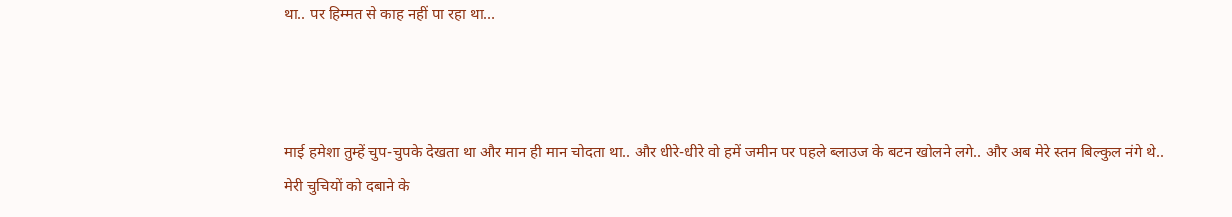था.. पर हिम्मत से काह नहीं पा रहा था…



माई हमेशा तुम्हें चुप-चुपके देखता था और मान ही मान चोदता था.. और धीरे-धीरे वो हमें जमीन पर पहले ब्लाउज के बटन खोलने लगे.. और अब मेरे स्तन बिल्कुल नंगे थे.. मेरी चुचियों को दबाने के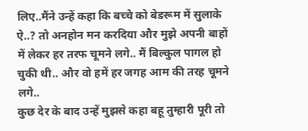लिए..मैंने उन्हें कहा कि बच्चे को बेडरूम में सुलाके ऐ..? तो अनहोन मन करदिया और मुझे अपनी बाहों में लेकर हर तरफ चूमने लगे.. मैं बिल्कुल पागल हो चुकी थी.. और वो हमें हर जगह आम की तरह चूमने लगे..
कुछ देर के बाद उन्हें मुझसे कहा बहू तुम्हारी पूरी तो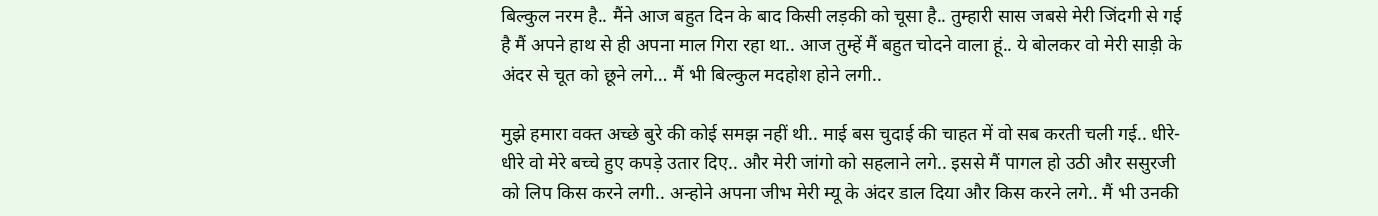बिल्कुल नरम है.. मैंने आज बहुत दिन के बाद किसी लड़की को चूसा है.. तुम्हारी सास जबसे मेरी जिंदगी से गई है मैं अपने हाथ से ही अपना माल गिरा रहा था.. आज तुम्हें मैं बहुत चोदने वाला हूं.. ये बोलकर वो मेरी साड़ी के अंदर से चूत को छूने लगे… मैं भी बिल्कुल मदहोश होने लगी..

मुझे हमारा वक्त अच्छे बुरे की कोई समझ नहीं थी.. माई बस चुदाई की चाहत में वो सब करती चली गई.. धीरे-धीरे वो मेरे बच्चे हुए कपड़े उतार दिए.. और मेरी जांगो को सहलाने लगे.. इससे मैं पागल हो उठी और ससुरजी को लिप किस करने लगी.. अन्होने अपना जीभ मेरी म्यू के अंदर डाल दिया और किस करने लगे.. मैं भी उनकी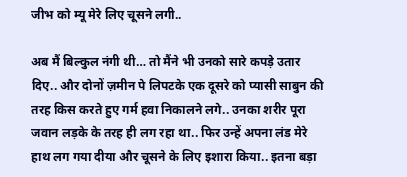जीभ को म्यू मेरे लिए चूसने लगी..

अब मैं बिल्कुल नंगी थी… तो मैंने भी उनको सारे कपड़े उतार दिए.. और दोनों ज़मीन पे लिपटके एक दूसरे को प्यासी साबुन की तरह किस करते हुए गर्म हवा निकालने लगे.. उनका शरीर पूरा जवान लड़के के तरह ही लग रहा था.. फिर उन्हें अपना लंड मेरे हाथ लग गया दीया और चूसने के लिए इशारा किया.. इतना बड़ा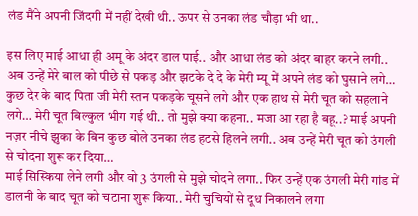लंड मैंने अपनी जिंदगी में नहीं देखी थी.. ऊपर से उनका लंड चौड़ा भी था..

इस लिए माई आधा ही अमू के अंदर डाल पाई.. और आधा लंड को अंदर बाहर करने लगी.. अब उन्हें मेरे बाल को पीछे से पकड़ और झटके दे दे के मेरी म्यू में अपने लंड को घुसाने लगे… कुछ देर के बाद पिता जी मेरी स्तन पकड़के चूसने लगे और एक हाथ से मेरी चूत को सहलाने लगे… मेरी चूत बिल्कुल भीग गई थी.. तो मुझे क्या कहना.. मजा आ रहा है बहू..? माई अपनी नज़र नीचे झुका के बिन कुछ बोले उनका लंड हटसे हिलने लगी.. अब उन्हें मेरी चूत को उंगली से चोदना शुरू कर दिया…
माई सिस्किया लेने लगी और वो 3 उंगली से मुझे चोदने लगा.. फिर उन्हें एक उंगली मेरी गांड में डालनी के बाद चूत को चटाना शुरू किया.. मेरी चुचियों से दूध निकालने लगा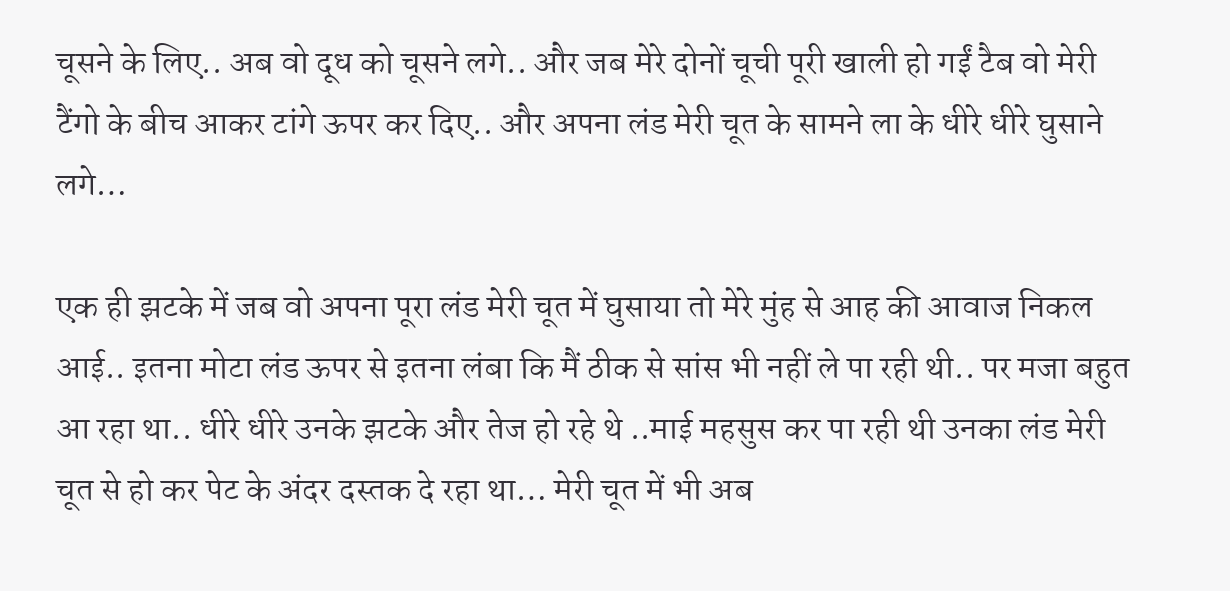चूसने के लिए.. अब वो दूध को चूसने लगे.. और जब मेरे दोनों चूची पूरी खाली हो गईं टैब वो मेरी टैंगो के बीच आकर टांगे ऊपर कर दिए.. और अपना लंड मेरी चूत के सामने ला के धीरे धीरे घुसाने लगे…

एक ही झटके में जब वो अपना पूरा लंड मेरी चूत में घुसाया तो मेरे मुंह से आह की आवाज निकल आई.. इतना मोटा लंड ऊपर से इतना लंबा कि मैं ठीक से सांस भी नहीं ले पा रही थी.. पर मजा बहुत आ रहा था.. धीरे धीरे उनके झटके और तेज हो रहे थे ..माई महसुस कर पा रही थी उनका लंड मेरी चूत से हो कर पेट के अंदर दस्तक दे रहा था… मेरी चूत में भी अब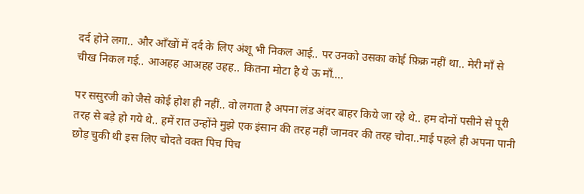दर्द होने लगा.. और आँखों में दर्द के लिए अंशू भी निकल आई.. पर उनको उसका कोई फ़िक्र नहीं था.. मेरी माँ से चीख निकल गई.. आअहह आअहह उहह.. कितना मोटा है ये ऊ माँ….

पर ससुरजी को जैसे कोई होश ही नहीं.. वो लगता है अपना लंड अंदर बाहर किये जा रहे थे.. हम दोनों पसीने से पूरी तरह से बड़े हो गये थे.. हमें रात उन्होंने मुझे एक इंसान की तरह नहीं जानवर की तरह चोदा..माई पहले ही अपना पानी छोड़ चुकी थी इस लिए चोदते वक्त पिच पिच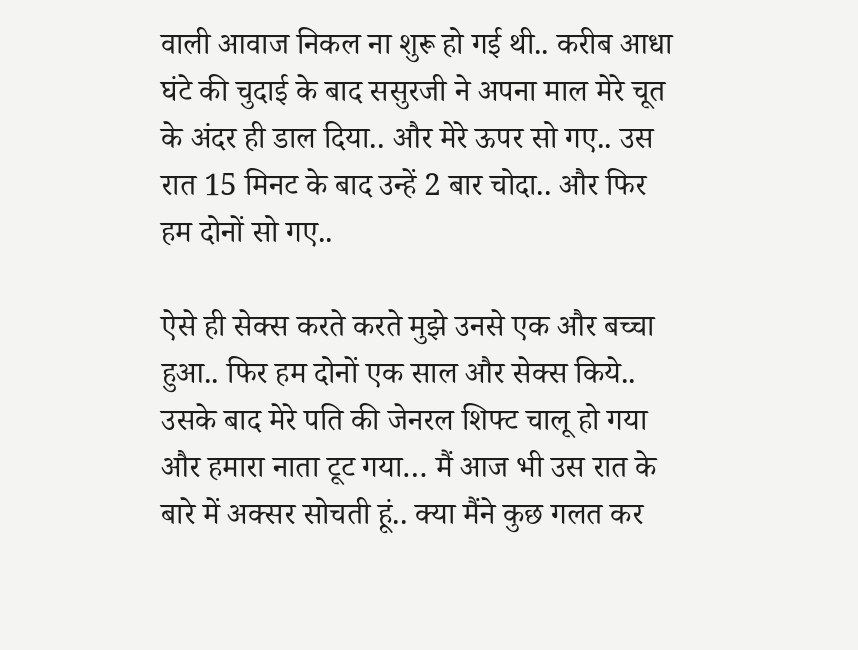वाली आवाज निकल ना शुरू हो गई थी.. करीब आधा घंटे की चुदाई के बाद ससुरजी ने अपना माल मेरे चूत के अंदर ही डाल दिया.. और मेरे ऊपर सो गए.. उस रात 15 मिनट के बाद उन्हें 2 बार चोदा.. और फिर हम दोनों सो गए..

ऐसे ही सेक्स करते करते मुझे उनसे एक और बच्चा हुआ.. फिर हम दोनों एक साल और सेक्स किये.. उसके बाद मेरे पति की जेनरल शिफ्ट चालू हो गया और हमारा नाता टूट गया… मैं आज भी उस रात के बारे में अक्सर सोचती हूं.. क्या मैंने कुछ गलत कर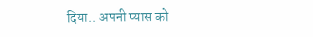दिया.. अपनी प्यास को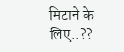मिटाने के लिए..??